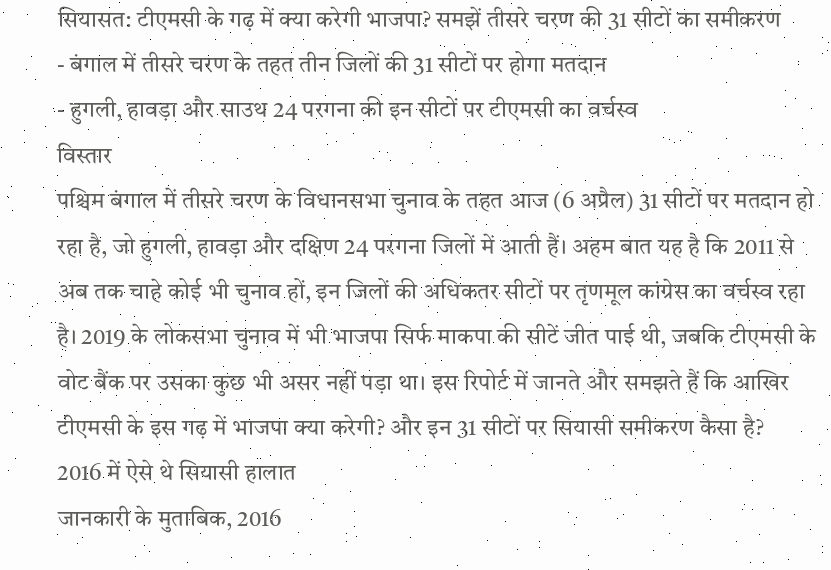सियासत: टीएमसी के गढ़ में क्या करेगी भाजपा? समझें तीसरे चरण की 31 सीटों का समीकरण
- बंगाल में तीसरे चरण के तहत तीन जिलों की 31 सीटों पर होगा मतदान
- हुगली, हावड़ा और साउथ 24 परगना की इन सीटों पर टीएमसी का वर्चस्व
विस्तार
पश्चिम बंगाल में तीसरे चरण के विधानसभा चुनाव के तहत आज (6 अप्रैल) 31 सीटों पर मतदान हो रहा है, जो हुगली, हावड़ा और दक्षिण 24 परगना जिलों में आती हैं। अहम बात यह है कि 2011 से अब तक चाहे कोई भी चुनाव हों, इन जिलों की अधिकतर सीटों पर तृणमूल कांग्रेस का वर्चस्व रहा है। 2019 के लोकसभा चुनाव में भी भाजपा सिर्फ माकपा की सीटें जीत पाई थी, जबकि टीएमसी के वोट बैंक पर उसका कुछ भी असर नहीं पड़ा था। इस रिपोर्ट में जानते और समझते हैं कि आखिर टीएमसी के इस गढ़ में भाजपा क्या करेगी? और इन 31 सीटों पर सियासी समीकरण कैसा है?
2016 में ऐसे थे सियासी हालात
जानकारी के मुताबिक, 2016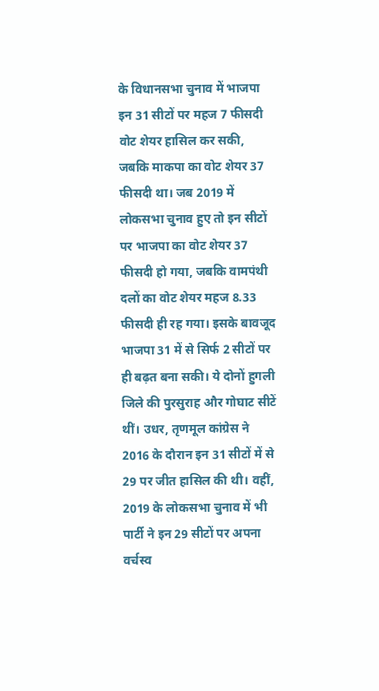के विधानसभा चुनाव में भाजपा इन 31 सीटों पर महज 7 फीसदी वोट शेयर हासिल कर सकी, जबकि माकपा का वोट शेयर 37 फीसदी था। जब 2019 में लोकसभा चुनाव हुए तो इन सीटों पर भाजपा का वोट शेयर 37 फीसदी हो गया, जबकि वामपंथी दलों का वोट शेयर महज 8.33 फीसदी ही रह गया। इसके बावजूद भाजपा 31 में से सिर्फ 2 सीटों पर ही बढ़त बना सकी। ये दोनों हुगली जिले की पुरसुराह और गोघाट सीटें थीं। उधर, तृणमूल कांग्रेस ने 2016 के दौरान इन 31 सीटों में से 29 पर जीत हासिल की थी। वहीं, 2019 के लोकसभा चुनाव में भी पार्टी ने इन 29 सीटों पर अपना वर्चस्व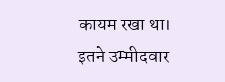कायम रखा था।
इतने उम्मीदवार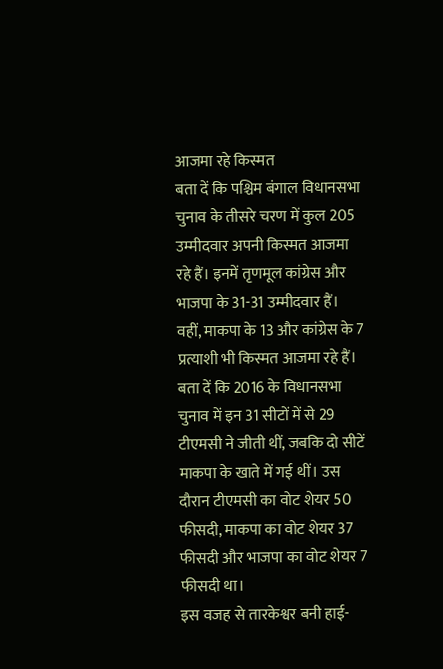आजमा रहे किस्मत
बता दें कि पश्चिम बंगाल विधानसभा चुनाव के तीसरे चरण में कुल 205 उम्मीदवार अपनी किस्मत आजमा रहे हैं। इनमें तृणमूल कांग्रेस और भाजपा के 31-31 उम्मीदवार हैं। वहीं, माकपा के 13 और कांग्रेस के 7 प्रत्याशी भी किस्मत आजमा रहे हैं। बता दें कि 2016 के विधानसभा चुनाव में इन 31 सीटों में से 29 टीएमसी ने जीती थीं, जबकि दो सीटें माकपा के खाते में गई थीं। उस दौरान टीएमसी का वोट शेयर 50 फीसदी, माकपा का वोट शेयर 37 फीसदी और भाजपा का वोट शेयर 7 फीसदी था।
इस वजह से तारकेश्वर बनी हाई-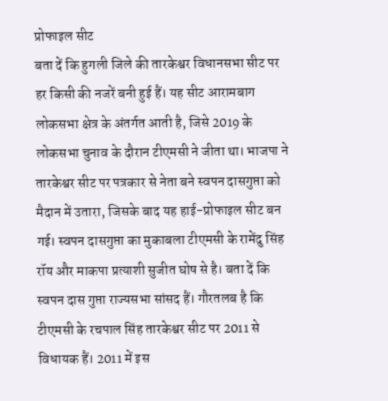प्रोफाइल सीट
बता दें कि हुगली जिले की तारकेश्वर विधानसभा सीट पर हर किसी की नजरें बनी हुई हैं। यह सीट आरामबाग लोकसभा क्षेत्र के अंतर्गत आती है, जिसे 2019 के लोकसभा चुनाव के दौरान टीएमसी ने जीता था। भाजपा ने तारकेश्वर सीट पर पत्रकार से नेता बने स्वपन दासगुप्ता को मैदान में उतारा, जिसके बाद यह हाई-प्रोफाइल सीट बन गई। स्वपन दासगुप्ता का मुकाबला टीएमसी के रामेंदु सिंह रॉय और माकपा प्रत्याशी सुजीत घोष से है। बता दें कि स्वपन दास गुप्ता राज्यसभा सांसद हैं। गौरतलब है कि टीएमसी के रचपाल सिंह तारकेश्वर सीट पर 2011 से विधायक हैं। 2011 में इस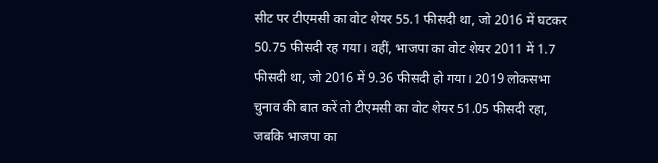सीट पर टीएमसी का वोट शेयर 55.1 फीसदी था, जो 2016 में घटकर 50.75 फीसदी रह गया। वहीं, भाजपा का वोट शेयर 2011 में 1.7 फीसदी था, जो 2016 में 9.36 फीसदी हो गया। 2019 लोकसभा चुनाव की बात करें तो टीएमसी का वोट शेयर 51.05 फीसदी रहा, जबकि भाजपा का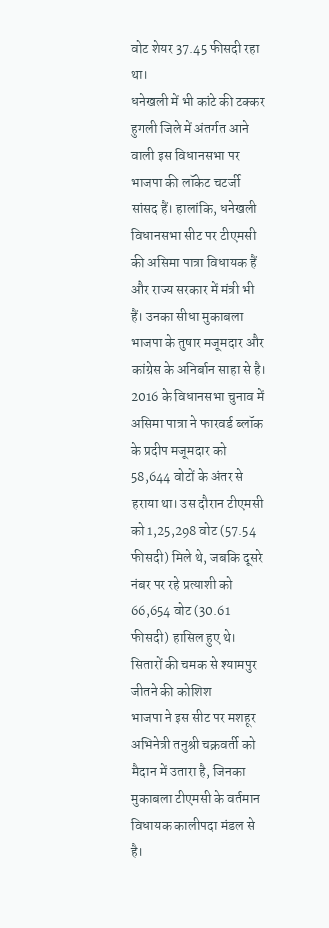वोट शेयर 37.45 फीसदी रहा था।
धनेखली में भी कांटे की टक्कर
हुगली जिले में अंतर्गत आने वाली इस विधानसभा पर भाजपा की लॉकेट चटर्जी सांसद हैं। हालांकि, धनेखली विधानसभा सीट पर टीएमसी की असिमा पात्रा विधायक हैं और राज्य सरकार में मंत्री भी हैं। उनका सीधा मुकाबला भाजपा के तुषार मजूमदार और कांग्रेस के अनिर्बान साहा से है। 2016 के विधानसभा चुनाव में असिमा पात्रा ने फारवर्ड ब्लॉक के प्रदीप मजूमदार को 58,644 वोटों के अंतर से हराया था। उस दौरान टीएमसी को 1,25,298 वोट (57.54 फीसदी) मिले थे, जबकि दूसरे नंबर पर रहे प्रत्याशी को 66,654 वोट (30.61 फीसदी) हासिल हुए थे।
सितारों की चमक से श्यामपुर जीतने की कोशिश
भाजपा ने इस सीट पर मशहूर अभिनेत्री तनुश्री चक्रवर्ती को मैदान में उतारा है, जिनका मुकाबला टीएमसी के वर्तमान विधायक कालीपदा मंडल से है।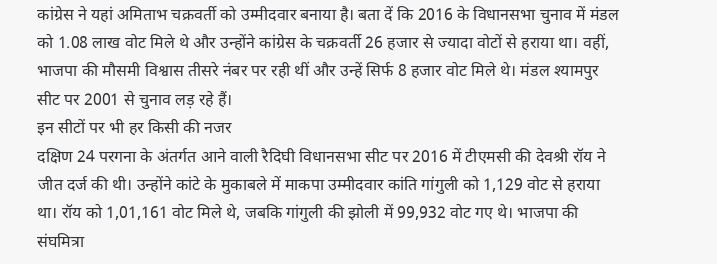कांग्रेस ने यहां अमिताभ चक्रवर्ती को उम्मीदवार बनाया है। बता दें कि 2016 के विधानसभा चुनाव में मंडल को 1.08 लाख वोट मिले थे और उन्होंने कांग्रेस के चक्रवर्ती 26 हजार से ज्यादा वोटों से हराया था। वहीं, भाजपा की मौसमी विश्वास तीसरे नंबर पर रही थीं और उन्हें सिर्फ 8 हजार वोट मिले थे। मंडल श्यामपुर सीट पर 2001 से चुनाव लड़ रहे हैं।
इन सीटों पर भी हर किसी की नजर
दक्षिण 24 परगना के अंतर्गत आने वाली रैदिघी विधानसभा सीट पर 2016 में टीएमसी की देवश्री रॉय ने जीत दर्ज की थी। उन्होंने कांटे के मुकाबले में माकपा उम्मीदवार कांति गांगुली को 1,129 वोट से हराया था। रॉय को 1,01,161 वोट मिले थे, जबकि गांगुली की झोली में 99,932 वोट गए थे। भाजपा की संघमित्रा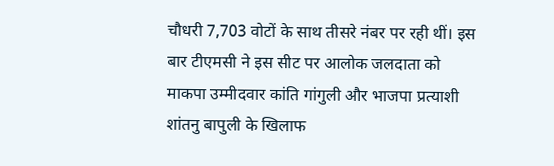चौधरी 7,703 वोटों के साथ तीसरे नंबर पर रही थीं। इस बार टीएमसी ने इस सीट पर आलोक जलदाता को माकपा उम्मीदवार कांति गांगुली और भाजपा प्रत्याशी शांतनु बापुली के खिलाफ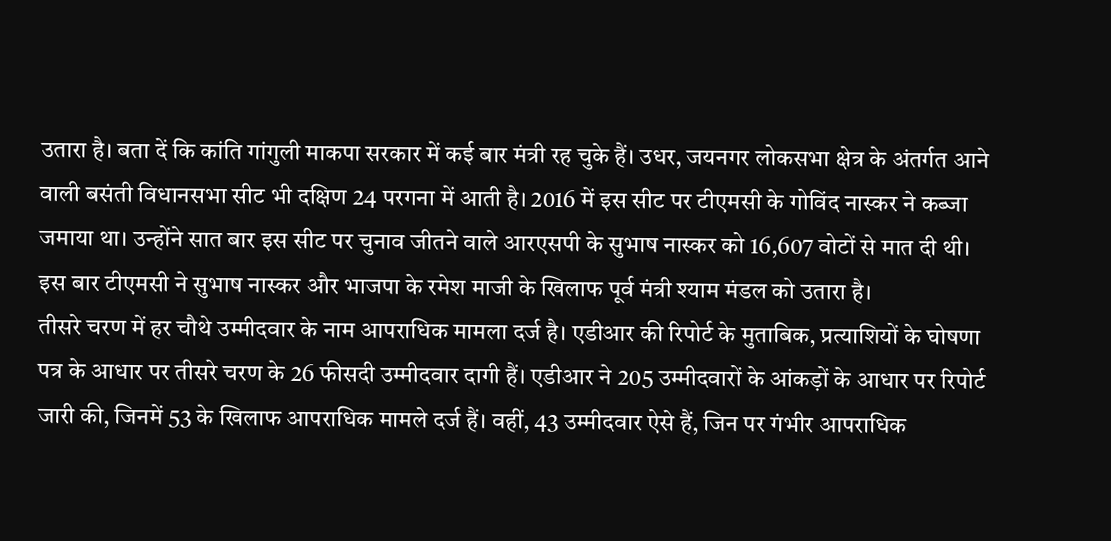उतारा है। बता दें कि कांति गांगुली माकपा सरकार में कई बार मंत्री रह चुके हैं। उधर, जयनगर लोकसभा क्षेत्र के अंतर्गत आने वाली बसंती विधानसभा सीट भी दक्षिण 24 परगना में आती है। 2016 में इस सीट पर टीएमसी के गोविंद नास्कर ने कब्जा जमाया था। उन्होंने सात बार इस सीट पर चुनाव जीतने वाले आरएसपी के सुभाष नास्कर को 16,607 वोटों से मात दी थी। इस बार टीएमसी ने सुभाष नास्कर और भाजपा के रमेश माजी के खिलाफ पूर्व मंत्री श्याम मंडल को उतारा है।
तीसरे चरण में हर चौथे उम्मीदवार के नाम आपराधिक मामला दर्ज है। एडीआर की रिपोर्ट के मुताबिक, प्रत्याशियों के घोषणा पत्र के आधार पर तीसरे चरण के 26 फीसदी उम्मीदवार दागी हैं। एडीआर ने 205 उम्मीदवारों के आंकड़ों के आधार पर रिपोर्ट जारी की, जिनमें 53 के खिलाफ आपराधिक मामले दर्ज हैं। वहीं, 43 उम्मीदवार ऐसे हैं, जिन पर गंभीर आपराधिक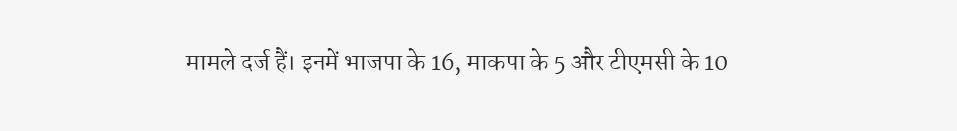मामले दर्ज हैं। इनमें भाजपा के 16, माकपा के 5 और टीएमसी के 10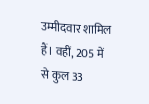उम्मीदवार शामिल हैं। वहीं, 205 में से कुल 33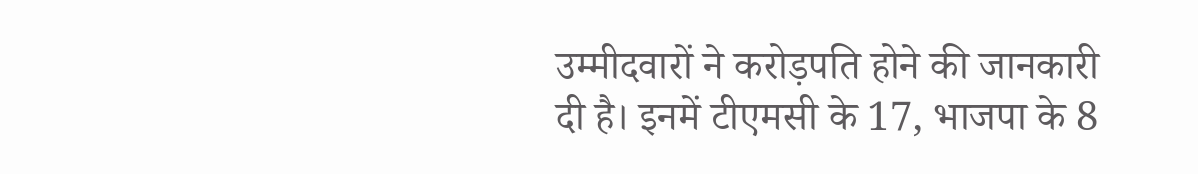उम्मीदवारों ने करोड़पति होने की जानकारी दी है। इनमें टीएमसी के 17, भाजपा के 8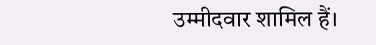उम्मीदवार शामिल हैं।